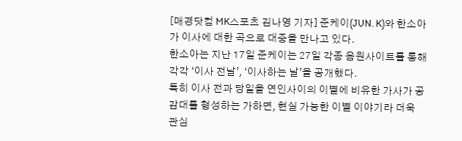[매경닷컴 MK스포츠 김나영 기자] 준케이(JUN. K)와 한소아가 이사에 대한 곡으로 대중을 만나고 있다.
한소아는 지난 17일 준케이는 27일 각종 음원사이트를 통해 각각 ‘이사 전날’, ‘이사하는 날’을 공개했다.
특히 이사 전과 당일을 연인사이의 이별에 비유한 가사가 공감대를 형성하는 가하면, 현실 가능한 이별 이야기라 더욱 관심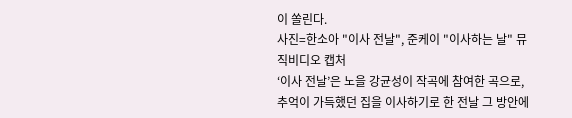이 쏠린다.
사진=한소아 "이사 전날", 준케이 "이사하는 날" 뮤직비디오 캡처
‘이사 전날’은 노을 강균성이 작곡에 참여한 곡으로, 추억이 가득했던 집을 이사하기로 한 전날 그 방안에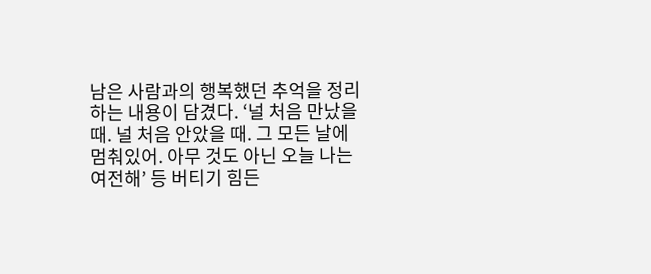남은 사람과의 행복했던 추억을 정리하는 내용이 담겼다. ‘널 처음 만났을 때. 널 처음 안았을 때. 그 모든 날에 멈춰있어. 아무 것도 아닌 오늘 나는 여전해’ 등 버티기 힘든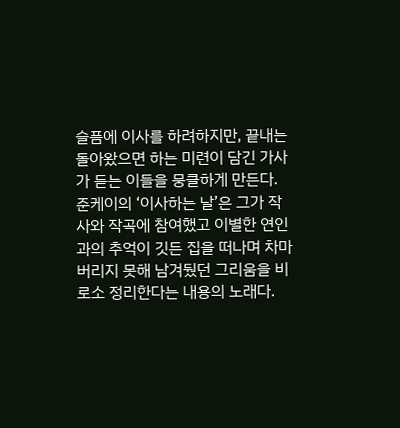슬픔에 이사를 하려하지만, 끝내는 돌아왔으면 하는 미련이 담긴 가사가 듣는 이들을 뭉클하게 만든다.
준케이의 ‘이사하는 날’은 그가 작사와 작곡에 참여했고 이별한 연인과의 추억이 깃든 집을 떠나며 차마 버리지 못해 남겨뒀던 그리움을 비로소 정리한다는 내용의 노래다.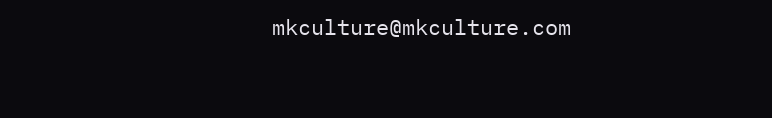mkculture@mkculture.com